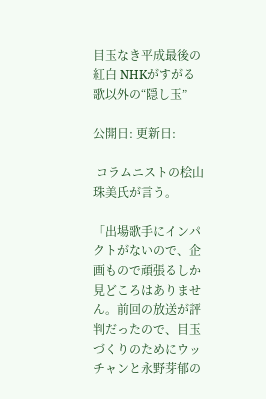目玉なき平成最後の紅白 NHKがすがる歌以外の“隠し玉”

公開日: 更新日:

 コラムニストの桧山珠美氏が言う。

「出場歌手にインパクトがないので、企画もので頑張るしか見どころはありません。前回の放送が評判だったので、目玉づくりのためにウッチャンと永野芽郁の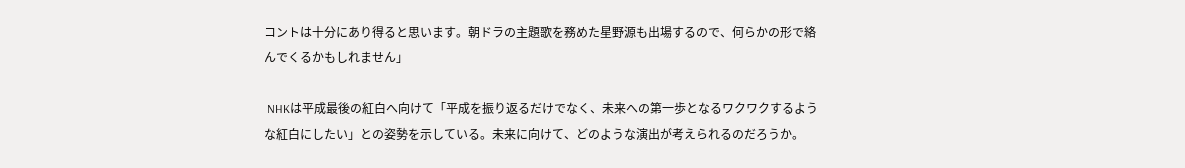コントは十分にあり得ると思います。朝ドラの主題歌を務めた星野源も出場するので、何らかの形で絡んでくるかもしれません」

 NHKは平成最後の紅白へ向けて「平成を振り返るだけでなく、未来への第一歩となるワクワクするような紅白にしたい」との姿勢を示している。未来に向けて、どのような演出が考えられるのだろうか。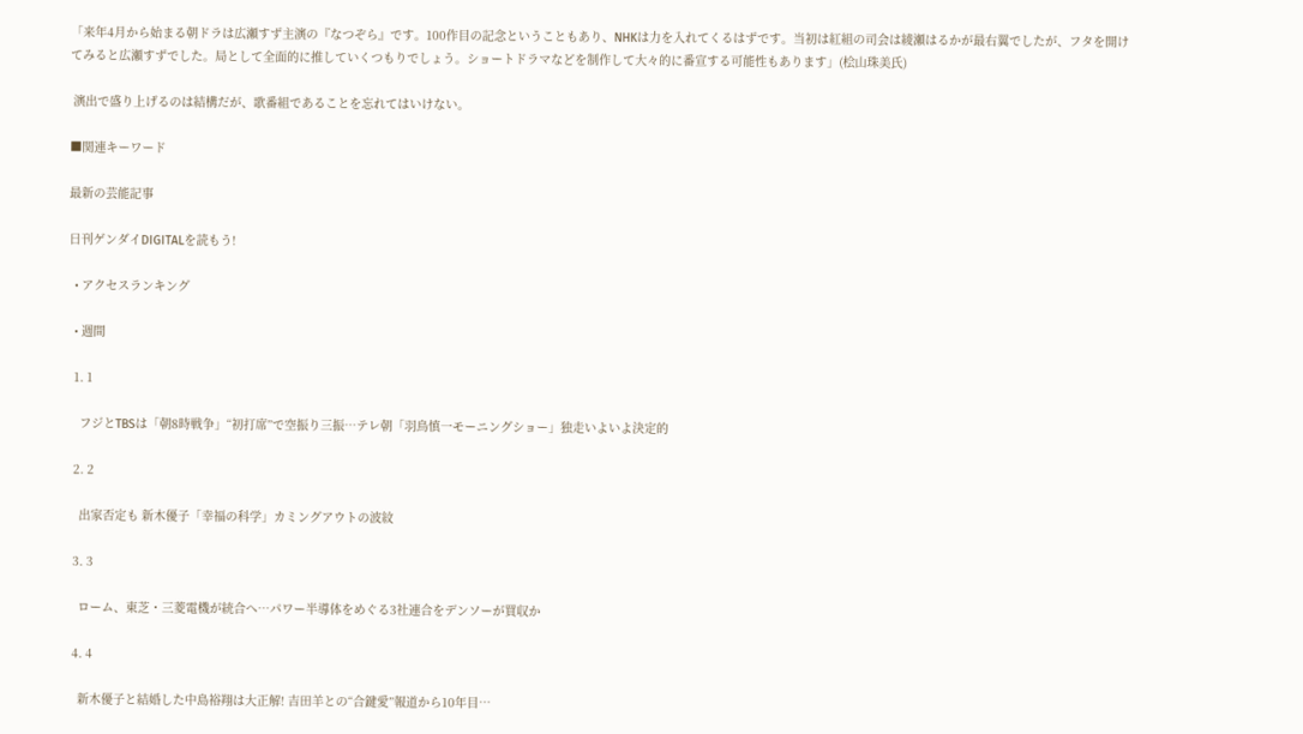「来年4月から始まる朝ドラは広瀬すず主演の『なつぞら』です。100作目の記念ということもあり、NHKは力を入れてくるはずです。当初は紅組の司会は綾瀬はるかが最右翼でしたが、フタを開けてみると広瀬すずでした。局として全面的に推していくつもりでしょう。ショートドラマなどを制作して大々的に番宣する可能性もあります」(桧山珠美氏)

 演出で盛り上げるのは結構だが、歌番組であることを忘れてはいけない。

■関連キーワード

最新の芸能記事

日刊ゲンダイDIGITALを読もう!

  • アクセスランキング

  • 週間

  1. 1

    フジとTBSは「朝8時戦争」“初打席”で空振り三振…テレ朝「羽鳥慎一モーニングショー」独走いよいよ決定的

  2. 2

    出家否定も 新木優子「幸福の科学」カミングアウトの波紋

  3. 3

    ローム、東芝・三菱電機が統合へ…パワー半導体をめぐる3社連合をデンソーが買収か

  4. 4

    新木優子と結婚した中島裕翔は大正解! 吉田羊との“合鍵愛”報道から10年目…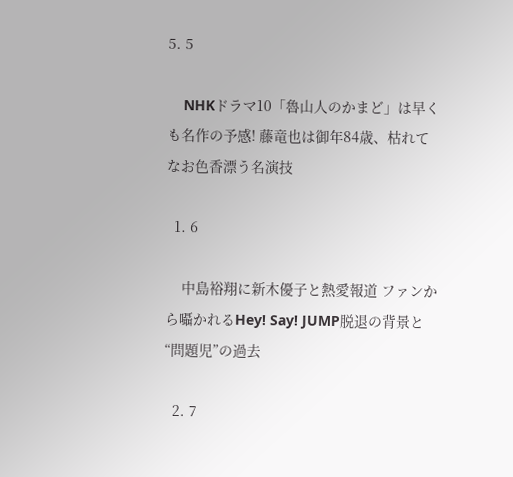5. 5

    NHKドラマ10「魯山人のかまど」は早くも名作の予感! 藤竜也は御年84歳、枯れてなお色香漂う名演技

  1. 6

    中島裕翔に新木優子と熱愛報道 ファンから囁かれるHey! Say! JUMP脱退の背景と“問題児”の過去

  2. 7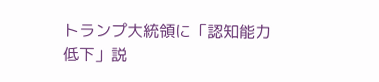トランプ大統領に「認知能力低下」説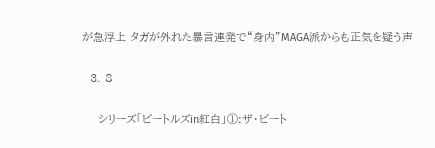が急浮上 タガが外れた暴言連発で“身内”MAGA派からも正気を疑う声

  3. 8

    シリーズ「ビートルズin紅白」①:ザ・ビート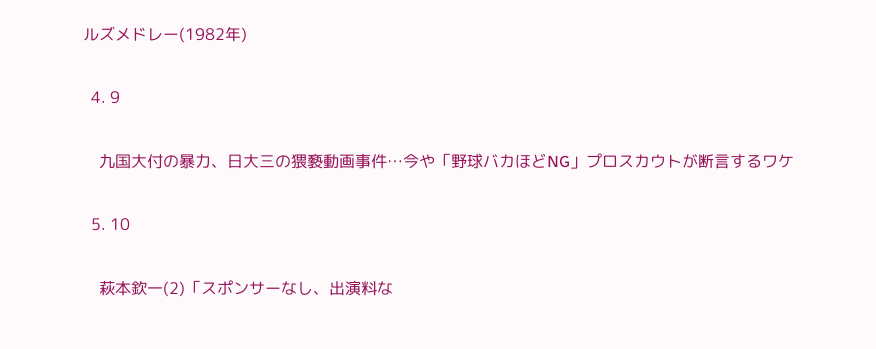ルズメドレー(1982年)

  4. 9

    九国大付の暴力、日大三の猥褻動画事件…今や「野球バカほどNG」プロスカウトが断言するワケ

  5. 10

    萩本欽一(2)「スポンサーなし、出演料な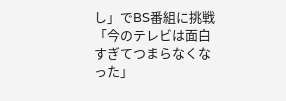し」でBS番組に挑戦 「今のテレビは面白すぎてつまらなくなった」